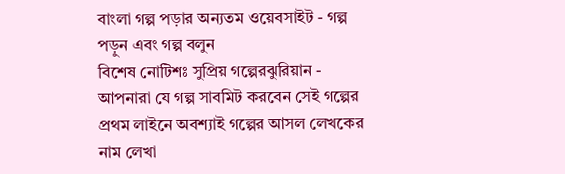বাংলা গল্প পড়ার অন্যতম ওয়েবসাইট - গল্প পড়ুন এবং গল্প বলুন
বিশেষ নোটিশঃ সুপ্রিয় গল্পেরঝুরিয়ান - আপনারা যে গল্প সাবমিট করবেন সেই গল্পের প্রথম লাইনে অবশ্যাই গল্পের আসল লেখকের নাম লেখা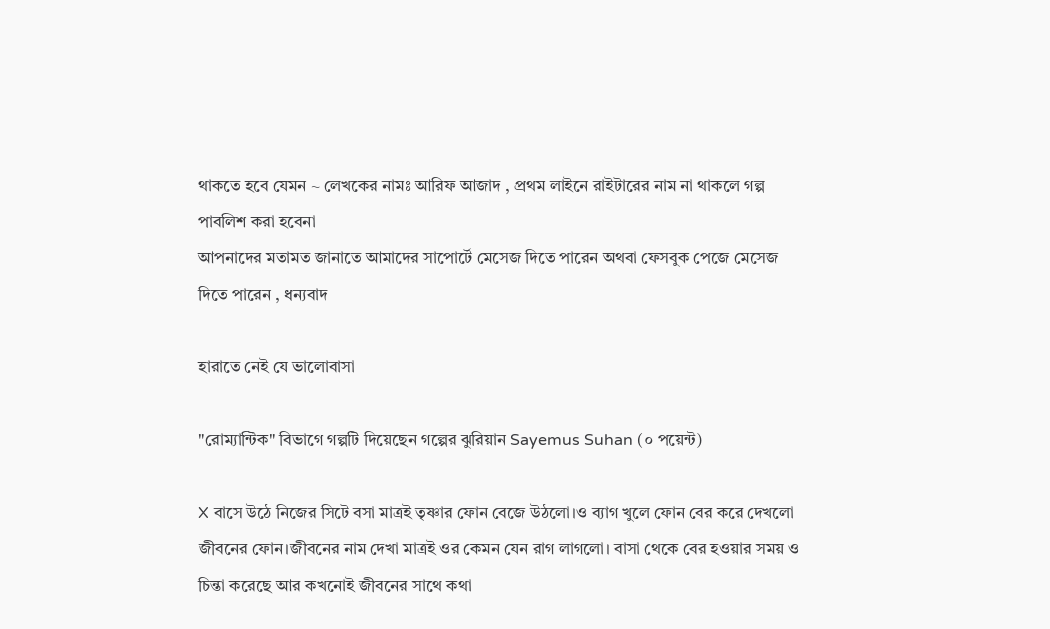থাকতে হবে যেমন ~ লেখকের নামঃ আরিফ আজাদ , প্রথম লাইনে রাইটারের নাম না থাকলে গল্প পাবলিশ করা হবেনা
আপনাদের মতামত জানাতে আমাদের সাপোর্টে মেসেজ দিতে পারেন অথবা ফেসবুক পেজে মেসেজ দিতে পারেন , ধন্যবাদ

হারাতে নেই যে ভালোবাসা

"রোম্যান্টিক" বিভাগে গল্পটি দিয়েছেন গল্পের ঝুরিয়ান Sayemus Suhan (০ পয়েন্ট)

X বাসে উঠে নিজের সিটে বসা মাত্রই তৃষ্ণার ফোন বেজে উঠলো।ও ব্যাগ খুলে ফোন বের করে দেখলো জীবনের ফোন।জীবনের নাম দেখা মাত্রই ওর কেমন যেন রাগ লাগলো। বাসা থেকে বের হওয়ার সময় ও চিন্তা করেছে আর কখনোই জীবনের সাথে কথা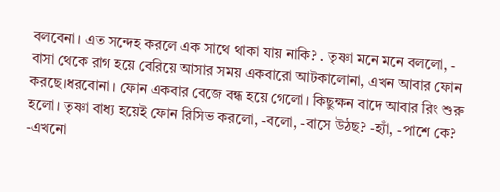বলবেনা। এত সন্দেহ করলে এক সাথে থাকা যায় নাকি? . তৃষ্ণা মনে মনে বললো, - বাসা থেকে রাগ হয়ে বেরিয়ে আসার সময় একবারো আটকালোনা, এখন আবার ফোন করছে।ধরবোনা। ফোন একবার বেজে বন্ধ হয়ে গেলো। কিছুক্ষন বাদে আবার রিং শুরু হলো। তৃষ্ণা বাধ্য হয়েই ফোন রিসিভ করলো, -বলো, -বাসে উঠছ? -হ্যাঁ, -পাশে কে? -এখনো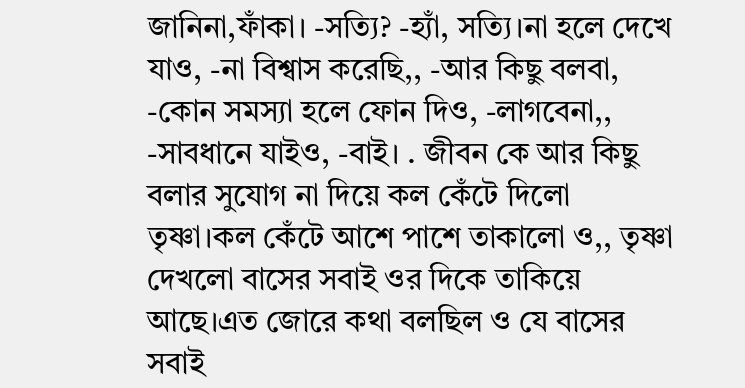জানিনা,ফাঁকা। -সত্যি? -হ্যাঁ, সত্যি।না হলে দেখে যাও, -না বিশ্বাস করেছি,, -আর কিছু বলবা, -কোন সমস্যা হলে ফোন দিও, -লাগবেনা,, -সাবধানে যাইও, -বাই। . জীবন কে আর কিছু বলার সুযোগ না দিয়ে কল কেঁটে দিলো তৃষ্ণা।কল কেঁটে আশে পাশে তাকালো ও,, তৃষ্ণা দেখলো বাসের সবাই ওর দিকে তাকিয়ে আছে।এত জোরে কথা বলছিল ও যে বাসের সবাই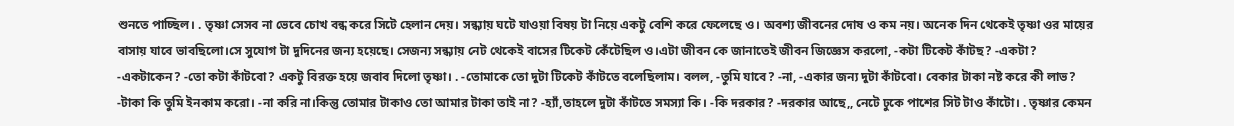শুনতে পাচ্ছিল। . তৃষ্ণা সেসব না ভেবে চোখ বন্ধ করে সিটে হেলান দেয়। সন্ধ্যায় ঘটে যাওয়া বিষয় টা নিয়ে একটু বেশি করে ফেলেছে ও। অবশ্য জীবনের দোষ ও কম নয়। অনেক দিন থেকেই তৃষ্ণা ওর মায়ের বাসায় যাবে ভাবছিলো।সে সুযোগ টা দুদিনের জন্য হয়েছে। সেজন্য সন্ধ্যায় নেট থেকেই বাসের টিকেট কেঁটেছিল ও।এটা জীবন কে জানাতেই জীবন জিজ্ঞেস করলো, -কটা টিকেট কাঁটছ? -একটা? -একটাকেন? -তো কটা কাঁটবো? একটু বিরক্ত হয়ে জবাব দিলো তৃষ্ণা। . -তোমাকে তো দুটা টিকেট কাঁটতে বলেছিলাম। বলল, -তুমি যাবে? -না, -একার জন্য দুটা কাঁটবো। বেকার টাকা নষ্ট করে কী লাভ? -টাকা কি তুমি ইনকাম করো। -না করি না।কিন্তু তোমার টাকাও তো আমার টাকা তাই না? -হ্যাঁ,তাহলে দুটা কাঁটতে সমস্যা কি। -কি দরকার? -দরকার আছে,, নেটে ঢুকে পাশের সিট টাও কাঁটো। . তৃষ্ণার কেমন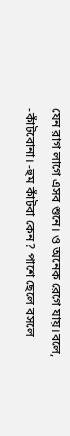যেন রাগ লাগে এসব শুনে। ও অনেক রেগে যায়।বলে, -কাঁটবোনা। -হুম কাঁটবা কেন? পাশে ছেলে বসলে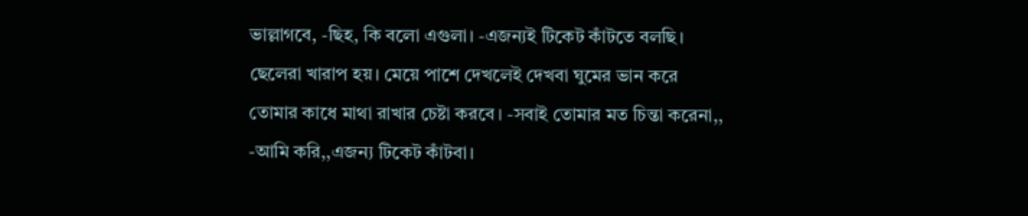ভাল্লাগবে, -ছিহ, কি বলো এগুলা। -এজন্যই টিকেট কাঁটতে বলছি। ছেলেরা খারাপ হয়। মেয়ে পাশে দেখলেই দেখবা ঘুমের ভান করে তোমার কাধে মাথা রাখার চেষ্টা করবে। -সবাই তোমার মত চিন্তা করেনা,, -আমি করি,,এজন্য টিকেট কাঁটবা।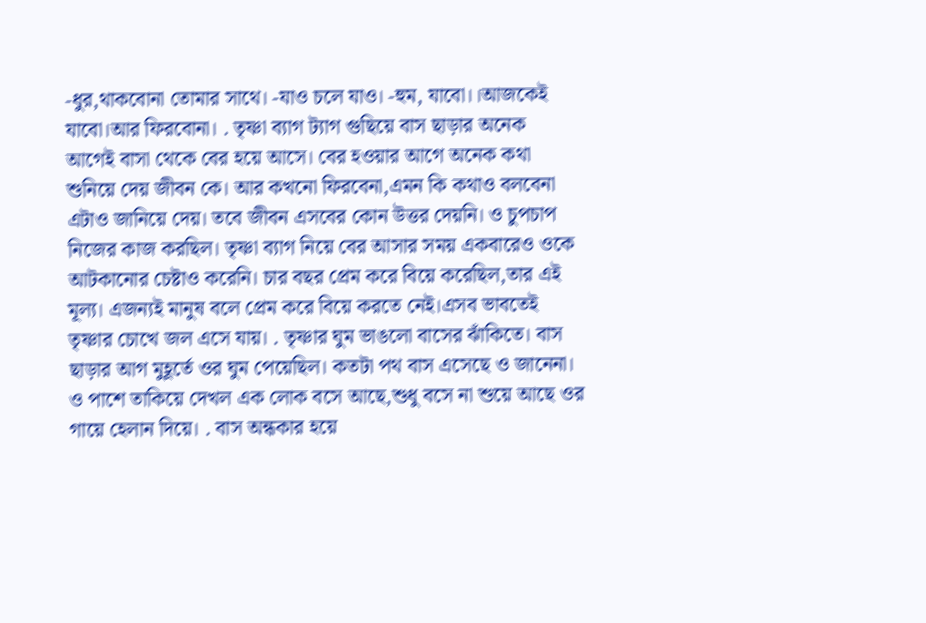-ধুর,থাকবোনা তোমার সাথে। -যাও চলে যাও। -হুম, যাবো।।আজকেই যাবো।আর ফিরবোনা। . তৃষ্ণা ব্যাগ ট্যাগ গুছিয়ে বাস ছাড়ার অনেক আগেই বাসা থেকে বের হয়ে আসে। বের হওয়ার আগে অনেক কথা শুনিয়ে দেয় জীবন কে। আর কখনো ফিরবেনা,এমন কি কথাও বলবেনা এটাও জানিয়ে দেয়। তবে জীবন এসবের কোন উত্তর দেয়নি। ও চুপচাপ নিজের কাজ করছিল। তৃষ্ণা ব্যাগ নিয়ে বের আসার সময় একবারেও ওকে আটকানোর চেষ্টাও করেনি। চার বছর প্রেম করে বিয়ে করেছিল,তার এই মূল্য। এজন্যই মানুষ বলে প্রেম করে বিয়ে করতে নেই।এসব ভাবতেই তৃষ্ণার চোখে জল এসে যায়। . তৃষ্ণার ঘুম ভাঙলো বাসের ঝাঁকিতে। বাস ছাড়ার আগ মুহূর্তে ওর ঘুম পেয়েছিল। কতটা পথ বাস এসেছে ও জানেনা। ও পাশে তাকিয়ে দেখল এক লোক বসে আছে,শুধু বসে না শুয়ে আছে ওর গায়ে হেলান দিয়ে। . বাস অন্ধকার হয়ে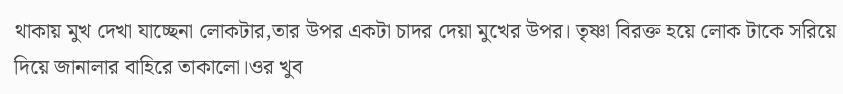থাকায় মুখ দেখা যাচ্ছেনা লোকটার,তার উপর একটা চাদর দেয়া মুখের উপর। তৃষ্ণা বিরক্ত হয়ে লোক টাকে সরিয়ে দিয়ে জানালার বাহিরে তাকালো।ওর খুব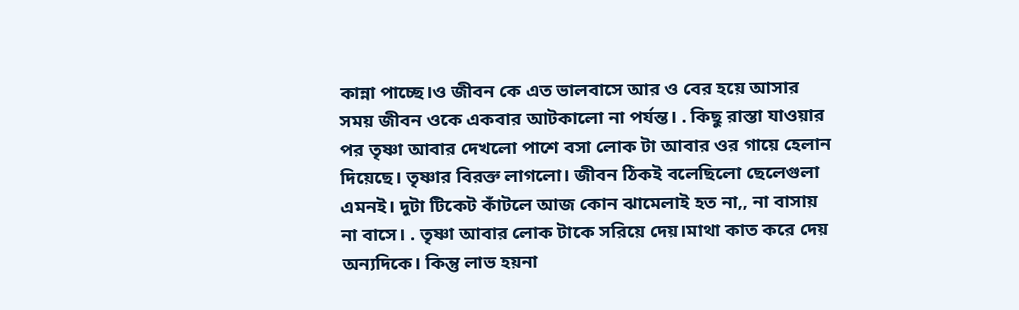কান্না পাচ্ছে।ও জীবন কে এত ভালবাসে আর ও বের হয়ে আসার সময় জীবন ওকে একবার আটকালো না পর্যন্ত। . কিছু রাস্তা যাওয়ার পর তৃষ্ণা আবার দেখলো পাশে বসা লোক টা আবার ওর গায়ে হেলান দিয়েছে। তৃষ্ণার বিরক্ত লাগলো। জীবন ঠিকই বলেছিলো ছেলেগুলা এমনই। দুটা টিকেট কাঁটলে আজ কোন ঝামেলাই হত না,, না বাসায় না বাসে। . তৃষ্ণা আবার লোক টাকে সরিয়ে দেয়।মাথা কাত করে দেয় অন্যদিকে। কিন্তু লাভ হয়না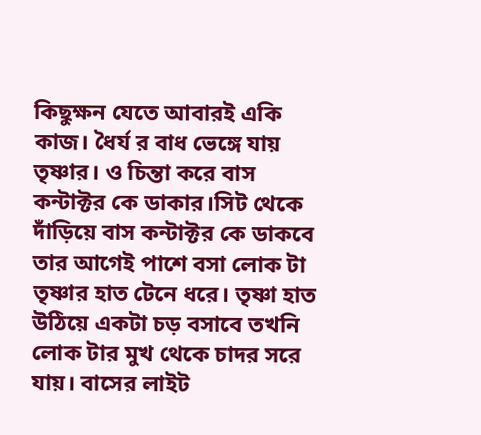কিছুক্ষন যেতে আবারই একি কাজ। ধৈর্য র বাধ ভেঙ্গে যায় তৃষ্ণার। ও চিন্তা করে বাস কন্টাক্টর কে ডাকার।সিট থেকে দাঁড়িয়ে বাস কন্টাক্টর কে ডাকবে তার আগেই পাশে বসা লোক টা তৃষ্ণার হাত টেনে ধরে। তৃষ্ণা হাত উঠিয়ে একটা চড় বসাবে তখনি লোক টার মুখ থেকে চাদর সরে যায়। বাসের লাইট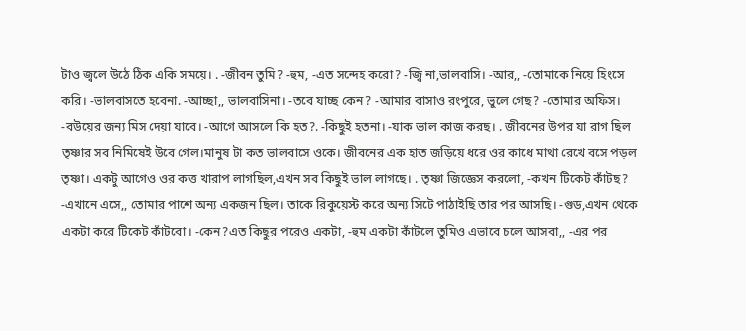টাও জ্বলে উঠে ঠিক একি সময়ে। . -জীবন তুমি? -হুম, -এত সন্দেহ করো? -জ্বি না,ভালবাসি। -আর,, -তোমাকে নিয়ে হিংসে করি। -ভালবাসতে হবেনা. -আচ্ছা,, ভালবাসিনা। -তবে যাচ্ছ কেন? -আমার বাসাও রংপুরে, ভুলে গেছ? -তোমার অফিস। -বউয়ের জন্য মিস দেয়া যাবে। -আগে আসলে কি হত?. -কিছুই হতনা। -যাক ভাল কাজ করছ। . জীবনের উপর যা রাগ ছিল তৃষ্ণার সব নিমিষেই উবে গেল।মানুষ টা কত ভালবাসে ওকে। জীবনের এক হাত জড়িয়ে ধরে ওর কাধে মাথা রেখে বসে পড়ল তৃষ্ণা। একটু আগেও ওর কত্ত খারাপ লাগছিল,এখন সব কিছুই ভাল লাগছে। . তৃষ্ণা জিজ্ঞেস করলো, -কখন টিকেট কাঁটছ? -এখানে এসে,, তোমার পাশে অন্য একজন ছিল। তাকে রিকুয়েস্ট করে অন্য সিটে পাঠাইছি তার পর আসছি। -গুড,এখন থেকে একটা করে টিকেট কাঁটবো। -কেন?এত কিছুর পরেও একটা, -হুম একটা কাঁটলে তুমিও এভাবে চলে আসবা,, -এর পর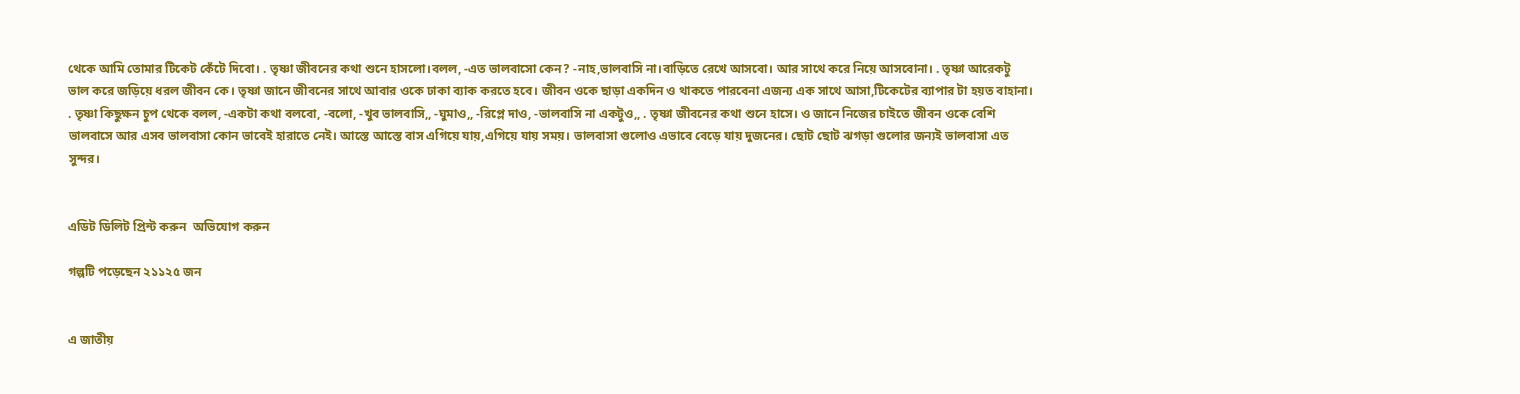থেকে আমি তোমার টিকেট কেঁটে দিবো। . তৃষ্ণা জীবনের কথা শুনে হাসলো।বলল, -এত ভালবাসো কেন? -নাহ,ভালবাসি না।বাড়িতে রেখে আসবো। আর সাথে করে নিয়ে আসবোনা। . তৃষ্ণা আরেকটু ভাল করে জড়িয়ে ধরল জীবন কে। তৃষ্ণা জানে জীবনের সাথে আবার ওকে ঢাকা ব্যাক করতে হবে। জীবন ওকে ছাড়া একদিন ও থাকতে পারবেনা এজন্য এক সাথে আসা,টিকেটের ব্যাপার টা হয়ত বাহানা। . তৃষ্ণা কিছুক্ষন চুপ থেকে বলল, -একটা কথা বলবো, -বলো, -খুব ভালবাসি,, -ঘুমাও,, -রিপ্লে দাও, -ভালবাসি না একটুও,, . তৃষ্ণা জীবনের কথা শুনে হাসে। ও জানে নিজের চাইতে জীবন ওকে বেশি ভালবাসে আর এসব ভালবাসা কোন ভাবেই হারাতে নেই। আস্তে আস্তে বাস এগিয়ে যায়,এগিয়ে যায় সময়। ভালবাসা গুলোও এভাবে বেড়ে যায় দুজনের। ছোট ছোট ঝগড়া গুলোর জন্যই ভালবাসা এত সুন্দর।


এডিট ডিলিট প্রিন্ট করুন  অভিযোগ করুন

গল্পটি পড়েছেন ২১১২৫ জন


এ জাতীয়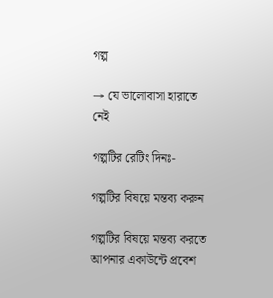গল্প

→ যে ভালোবাসা হারাতে নেই

গল্পটির রেটিং দিনঃ-

গল্পটির বিষয়ে মন্তব্য করুন

গল্পটির বিষয়ে মন্তব্য করতে আপনার একাউন্টে প্রবেশ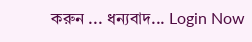করুন ... ধন্যবাদ... Login Now